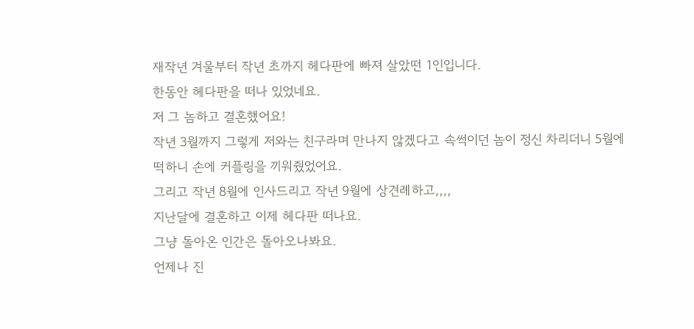재작년 겨울부터 작년 초까지 헤다판에 빠져 살았떤 1인입니다.
한동안 헤다판을 떠나 있었네요.
저 그 놈하고 결혼했어요!
작년 3월까지 그렇게 저와는 친구라며 만나지 않겠다고 속썩이던 놈이 정신 차리더니 5월에 떡하니 손에 커플링을 끼워줬었어요.
그리고 작년 8월에 인사드리고 작년 9월에 상견례하고,,,,
지난달에 결혼하고 이제 헤다판 떠나요.
그냥 돌아온 인간은 돌아오나봐요.
언제나 진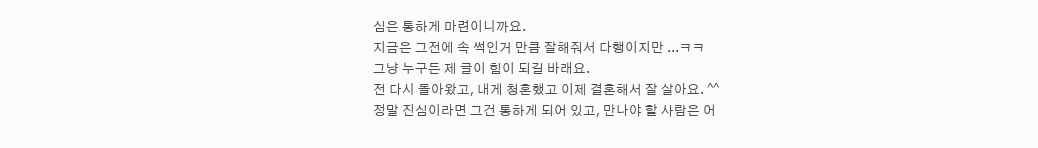심은 통하게 마련이니까요.
지금은 그전에 속 썩인거 만큼 잘해줘서 다행이지만 ...ㅋㅋ
그냥 누구든 제 글이 힘이 되길 바래요.
전 다시 돌아왔고, 내게 청혼했고 이제 결혼해서 잘 살아요. ^^
정말 진심이라면 그건 통하게 되어 있고, 만나야 할 사람은 어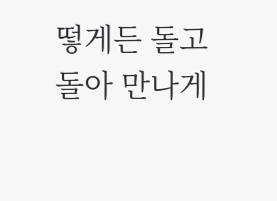떻게든 돌고 돌아 만나게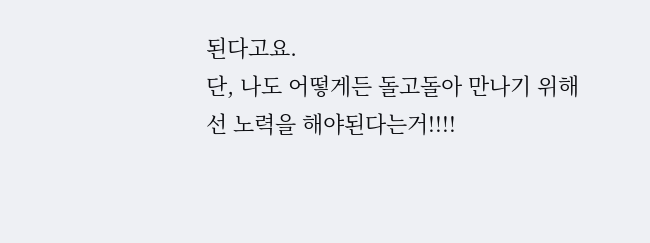된다고요.
단, 나도 어떻게든 돌고돌아 만나기 위해선 노력을 해야된다는거!!!!